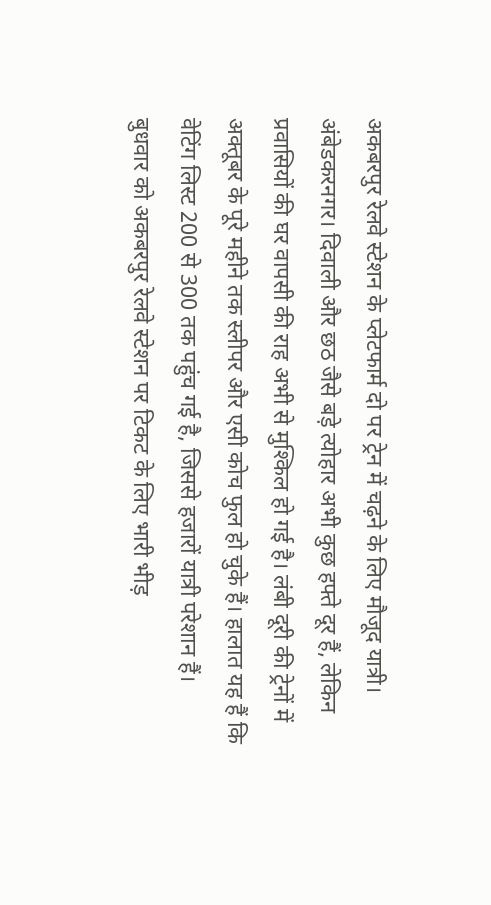अकबरपुर रेलवे स्टेशन के प्लेटफार्म दो पर ट्रेन में चढ़ने के लिए मौजूद यात्री।
अंबेडकरनगर। दिवाली और छठ जैसे बड़े त्योहार अभी कुछ हफ्ते दूर हैं, लेकिन प्रवासियों की घर वापसी की राह अभी से मुश्किल हो गई है। लंबी दूरी की ट्रेनों में अक्तूबर के पूरे महीने तक स्लीपर और एसी कोच फुल हो चुके हैं। हालात यह हैं कि वेटिंग लिस्ट 200 से 300 तक पहुंच गई है, जिससे हजारों यात्री परेशान हैं।
बुधवार को अकबरपुर रेलवे स्टेशन पर टिकट के लिए भारी भीड़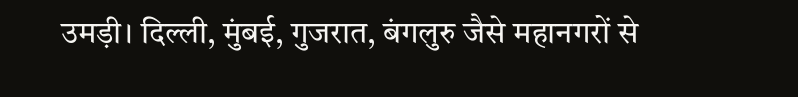उमड़ी। दिल्ली, मुंबई, गुजरात, बंगलुरु जैसे महानगरों से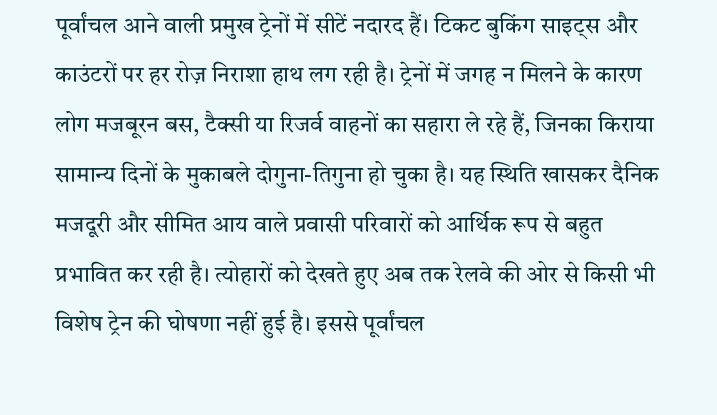पूर्वांचल आने वाली प्रमुख ट्रेनों में सीटें नदारद हैं। टिकट बुकिंग साइट्स और काउंटरों पर हर रोज़ निराशा हाथ लग रही है। ट्रेनों में जगह न मिलने के कारण लोग मजबूरन बस, टैक्सी या रिजर्व वाहनों का सहारा ले रहे हैं, जिनका किराया सामान्य दिनों के मुकाबले दोगुना-तिगुना हो चुका है। यह स्थिति खासकर दैनिक मजदूरी और सीमित आय वाले प्रवासी परिवारों को आर्थिक रूप से बहुत प्रभावित कर रही है। त्योहारों को देखते हुए अब तक रेलवे की ओर से किसी भी विशेष ट्रेन की घोषणा नहीं हुई है। इससे पूर्वांचल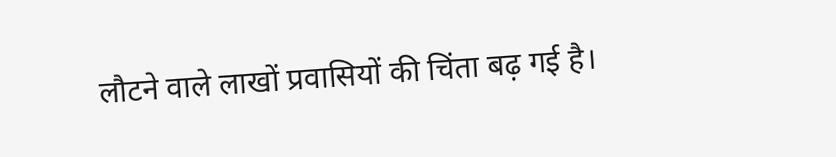लौटने वाले लाखों प्रवासियों की चिंता बढ़ गई है।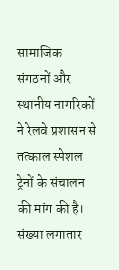सामाजिक संगठनों और स्थानीय नागरिकों ने रेलवे प्रशासन से तत्काल स्पेशल ट्रेनों के संचालन की मांग की है।
संख्या लगातार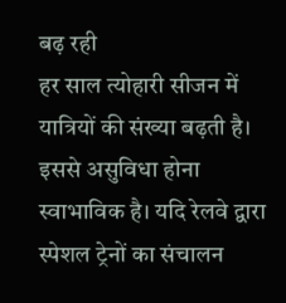बढ़ रही
हर साल त्योहारी सीजन में यात्रियों की संख्या बढ़ती है। इससे असुविधा होना स्वाभाविक है। यदि रेलवे द्वारा स्पेशल ट्रेनों का संचालन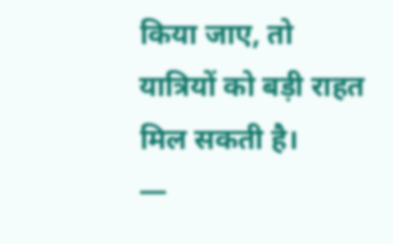किया जाए, तो यात्रियों को बड़ी राहत मिल सकती है।
—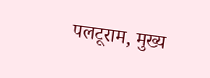पलटूराम, मुख्य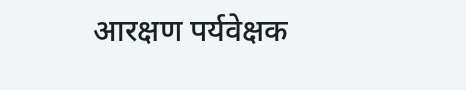आरक्षण पर्यवेक्षक